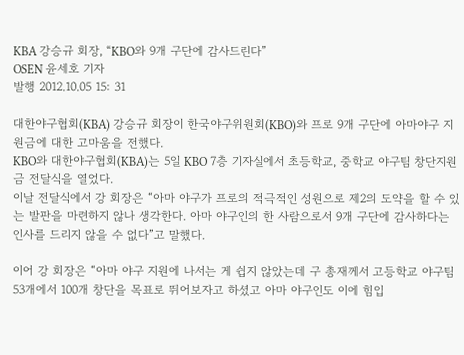KBA 강승규 회장, “KBO와 9개 구단에 감사드린다”
OSEN 윤세호 기자
발행 2012.10.05 15: 31

대한야구협회(KBA) 강승규 회장이 한국야구위원회(KBO)와 프로 9개 구단에 아마야구 지원금에 대한 고마움을 전했다.
KBO와 대한야구협회(KBA)는 5일 KBO 7층 기자실에서 초등학교, 중학교 야구팀 창단지원금 전달식을 열었다.
이날 전달식에서 강 회장은 “아마 야구가 프로의 적극적인 성원으로 제2의 도약을 할 수 있는 발판을 마련하지 않나 생각한다. 아마 야구인의 한 사람으로서 9개 구단에 감사하다는 인사를 드리지 않을 수 없다”고 말했다.

이어 강 회장은 “아마 야구 지원에 나서는 게 쉽지 않았는데 구 총재께서 고등학교 야구팀 53개에서 100개 창단을 목표로 뛰어보자고 하셨고 아마 야구인도 이에 힘입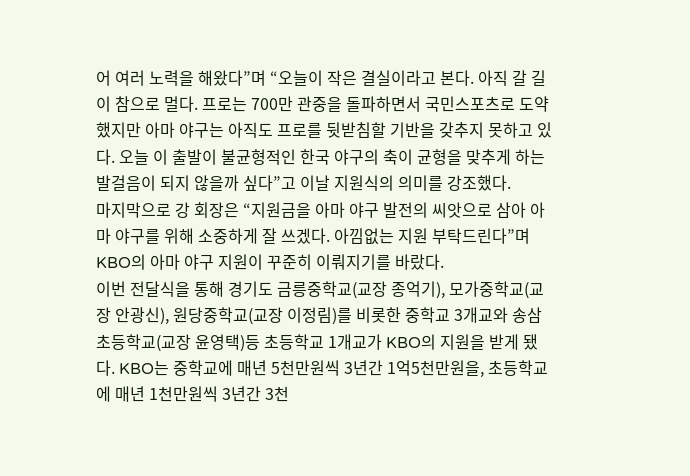어 여러 노력을 해왔다”며 “오늘이 작은 결실이라고 본다. 아직 갈 길이 참으로 멀다. 프로는 700만 관중을 돌파하면서 국민스포츠로 도약했지만 아마 야구는 아직도 프로를 뒷받침할 기반을 갖추지 못하고 있다. 오늘 이 출발이 불균형적인 한국 야구의 축이 균형을 맞추게 하는 발걸음이 되지 않을까 싶다”고 이날 지원식의 의미를 강조했다.
마지막으로 강 회장은 “지원금을 아마 야구 발전의 씨앗으로 삼아 아마 야구를 위해 소중하게 잘 쓰겠다. 아낌없는 지원 부탁드린다”며 KBO의 아마 야구 지원이 꾸준히 이뤄지기를 바랐다.
이번 전달식을 통해 경기도 금릉중학교(교장 종억기), 모가중학교(교장 안광신), 원당중학교(교장 이정림)를 비롯한 중학교 3개교와 송삼초등학교(교장 윤영택)등 초등학교 1개교가 KBO의 지원을 받게 됐다. KBO는 중학교에 매년 5천만원씩 3년간 1억5천만원을, 초등학교에 매년 1천만원씩 3년간 3천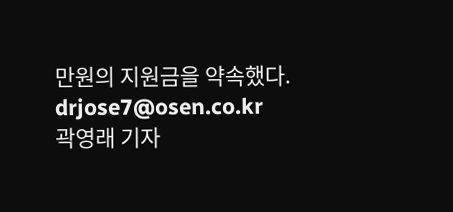만원의 지원금을 약속했다.
drjose7@osen.co.kr
곽영래 기자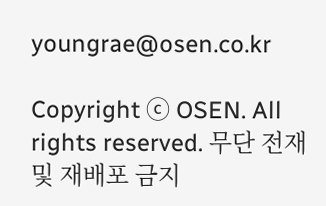youngrae@osen.co.kr

Copyright ⓒ OSEN. All rights reserved. 무단 전재 및 재배포 금지